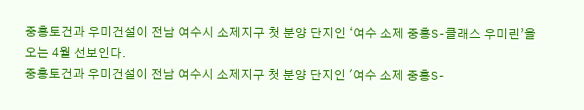중흥토건과 우미건설이 전남 여수시 소제지구 첫 분양 단지인 ‘여수 소제 중흥S-클래스 우미린’을 오는 4월 선보인다.
중흥토건과 우미건설이 전남 여수시 소제지구 첫 분양 단지인 '여수 소제 중흥S-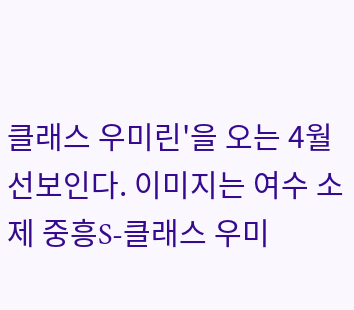클래스 우미린'을 오는 4월 선보인다. 이미지는 여수 소제 중흥S-클래스 우미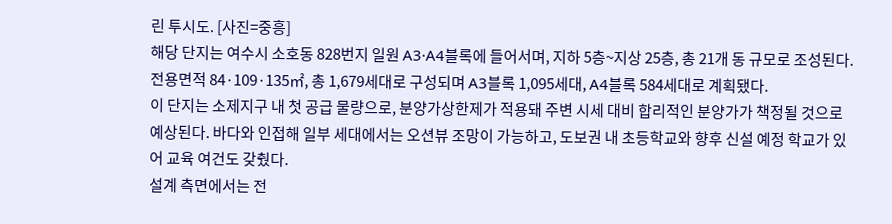린 투시도. [사진=중흥]
해당 단지는 여수시 소호동 828번지 일원 A3·A4블록에 들어서며, 지하 5층~지상 25층, 총 21개 동 규모로 조성된다. 전용면적 84·109·135㎡, 총 1,679세대로 구성되며 A3블록 1,095세대, A4블록 584세대로 계획됐다.
이 단지는 소제지구 내 첫 공급 물량으로, 분양가상한제가 적용돼 주변 시세 대비 합리적인 분양가가 책정될 것으로 예상된다. 바다와 인접해 일부 세대에서는 오션뷰 조망이 가능하고, 도보권 내 초등학교와 향후 신설 예정 학교가 있어 교육 여건도 갖췄다.
설계 측면에서는 전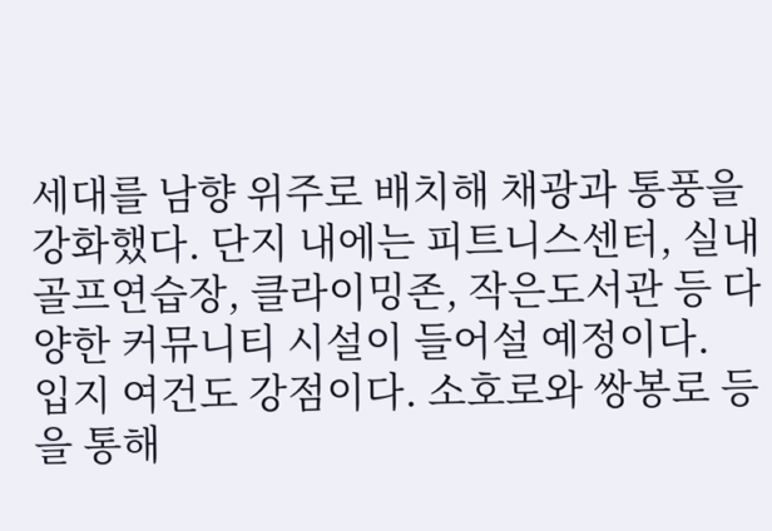세대를 남향 위주로 배치해 채광과 통풍을 강화했다. 단지 내에는 피트니스센터, 실내 골프연습장, 클라이밍존, 작은도서관 등 다양한 커뮤니티 시설이 들어설 예정이다.
입지 여건도 강점이다. 소호로와 쌍봉로 등을 통해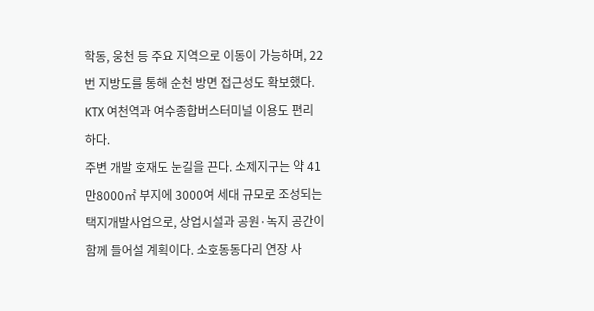학동, 웅천 등 주요 지역으로 이동이 가능하며, 22번 지방도를 통해 순천 방면 접근성도 확보했다. KTX 여천역과 여수종합버스터미널 이용도 편리하다.
주변 개발 호재도 눈길을 끈다. 소제지구는 약 41만8000㎡ 부지에 3000여 세대 규모로 조성되는 택지개발사업으로, 상업시설과 공원·녹지 공간이 함께 들어설 계획이다. 소호동동다리 연장 사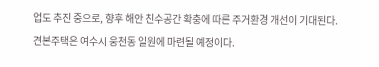업도 추진 중으로, 향후 해안 친수공간 확충에 따른 주거환경 개선이 기대된다.
견본주택은 여수시 웅천동 일원에 마련될 예정이다.